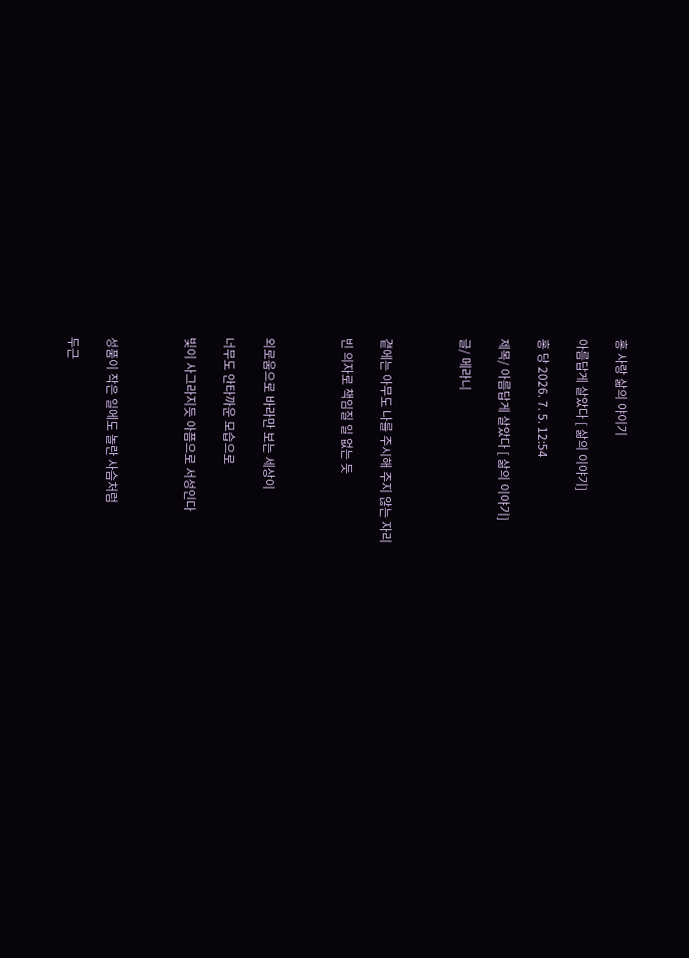홍 사랑 삶의 야이기

아름답게 살았다 [ 삶의 이야기]

홍 당 2026. 7. 5. 12:54

제목/ 아름답게 살았다 [ 삶의 이야기]

글/ 메라니



곁에는 아무도 나를 주시해 주지 않는 자리

빈 의자로 책임질 일 없는 듯



외로움으로 바라만 보는 세상이

너무도 안타까운 모습으로

빛이 사그라지듯 아픔으로 서성인다



성품이 작은 일에도 놀란 사슴처럼

두근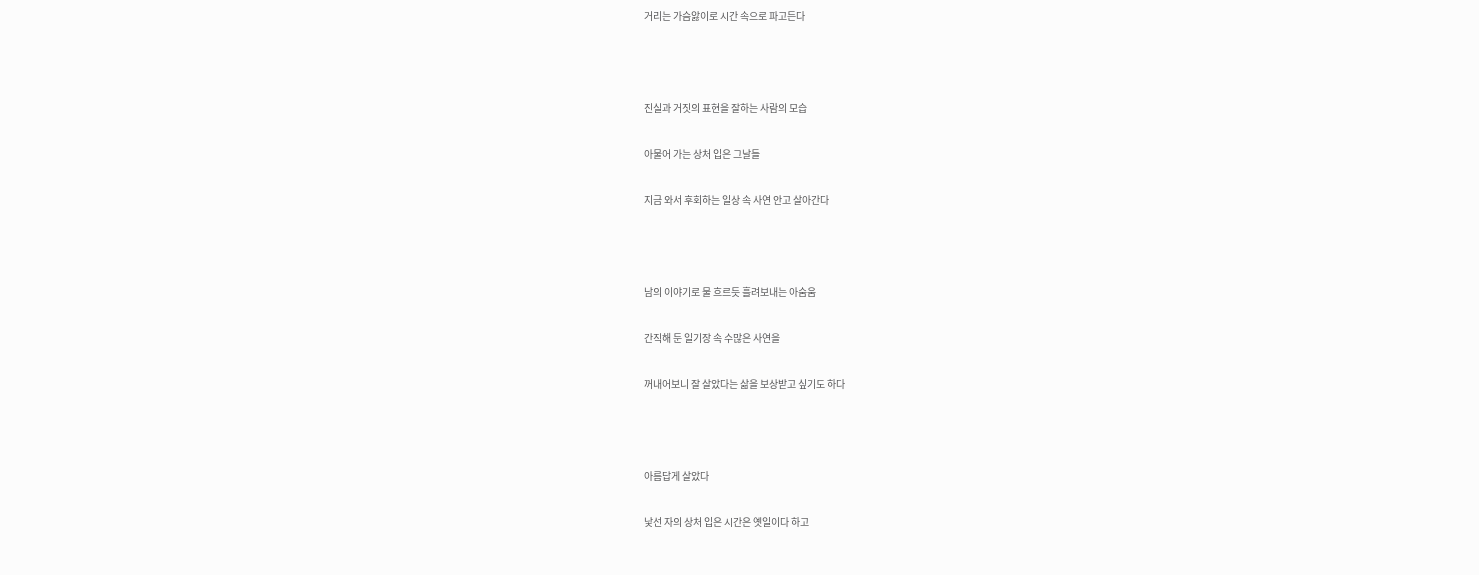거리는 가슴앓이로 시간 속으로 파고든다



진실과 거짓의 표현을 잘하는 사람의 모습

아물어 가는 상처 입은 그날들

지금 와서 후회하는 일상 속 사연 안고 살아간다



남의 이야기로 물 흐르듯 흘려보내는 아숨움

간직해 둔 일기장 속 수많은 사연을

꺼내어보니 잘 살았다는 삶을 보상받고 싶기도 하다



아름답게 살았다

낯선 자의 상처 입은 시간은 옛일이다 하고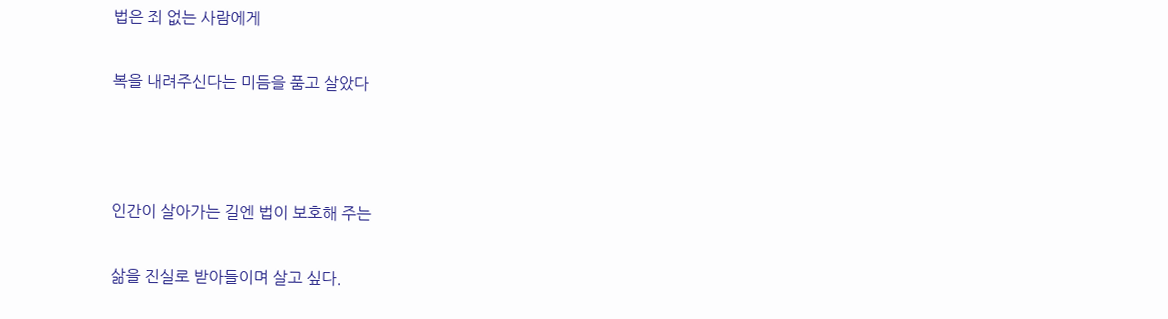법은 죄 없는 사람에게

복을 내려주신다는 미듬을 품고 살았다



인간이 살아가는 길엔 법이 보호해 주는

삶을 진실로 받아들이며 살고 싶다.